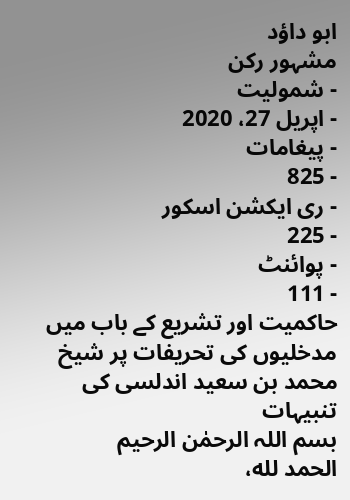ابو داؤد
مشہور رکن
- شمولیت
- اپریل 27، 2020
- پیغامات
- 825
- ری ایکشن اسکور
- 225
- پوائنٹ
- 111
حاکمیت اور تشریع کے باب میں مدخلیوں کی تحریفات پر شیخ محمد بن سعید اندلسی کی تنبیہات
بسم اللہ الرحمٰن الرحیم
الحمد لله،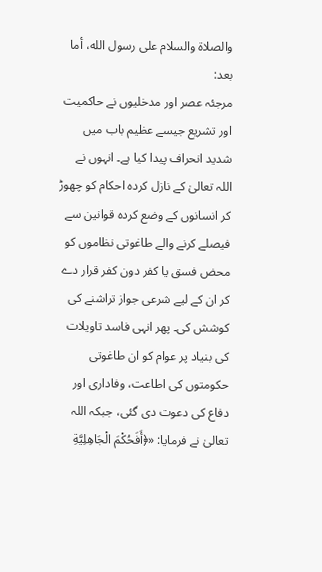والصلاة والسلام على رسول الله، أما بعد:
مرجئہ عصر اور مدخلیوں نے حاکمیت اور تشریع جیسے عظیم باب میں شدید انحراف پیدا کیا ہے۔ انہوں نے اللہ تعالیٰ کے نازل کردہ احکام کو چھوڑ کر انسانوں کے وضع کردہ قوانین سے فیصلے کرنے والے طاغوتی نظاموں کو محض فسق یا کفر دون کفر قرار دے کر ان کے لیے شرعی جواز تراشنے کی کوشش کی۔ پھر انہی فاسد تاویلات کی بنیاد پر عوام کو ان طاغوتی حکومتوں کی اطاعت، وفاداری اور دفاع کی دعوت دی گئی، جبکہ اللہ تعالیٰ نے فرمایا: «﴿أَفَحُكْمَ الْجَاهِلِيَّةِ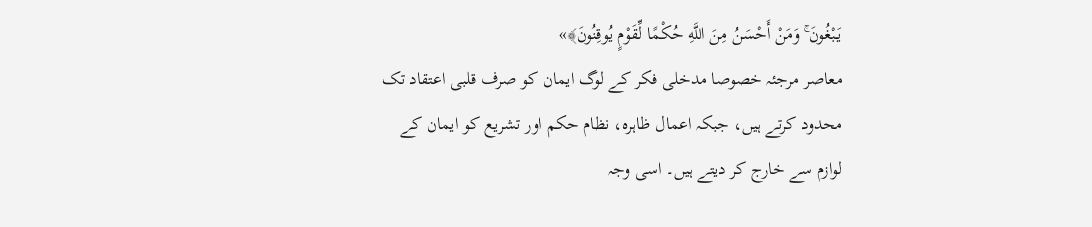يَبْغُونَ ۚ وَمَنْ أَحْسَنُ مِنَ اللَّهِ حُكْمًا لِّقَوْمٍ يُوقِنُونَ﴾»
معاصر مرجئہ خصوصا مدخلی فکر کے لوگ ایمان کو صرف قلبی اعتقاد تک محدود کرتے ہیں، جبکہ اعمال ظاہرہ، نظام حکم اور تشریع کو ایمان کے لوازم سے خارج کر دیتے ہیں۔ اسی وجہ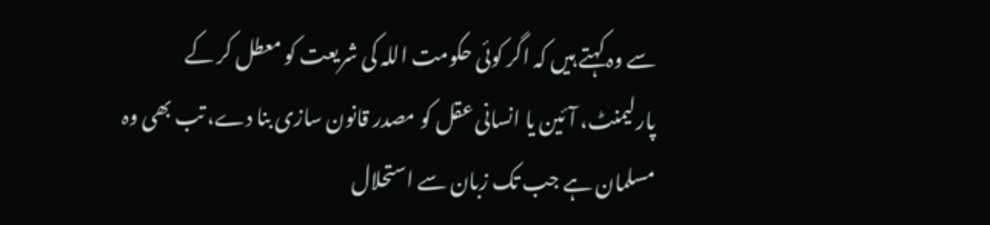سے وہ کہتے ہیں کہ اگر کوئی حکومت اللہ کی شریعت کو معطل کر کے پارلیمنٹ، آئین یا انسانی عقل کو مصدر قانون سازی بنا دے، تب بھی وہ مسلمان ہے جب تک زبان سے استحلال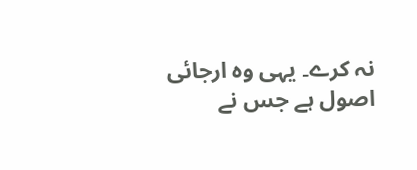نہ کرے۔ یہی وہ ارجائی اصول ہے جس نے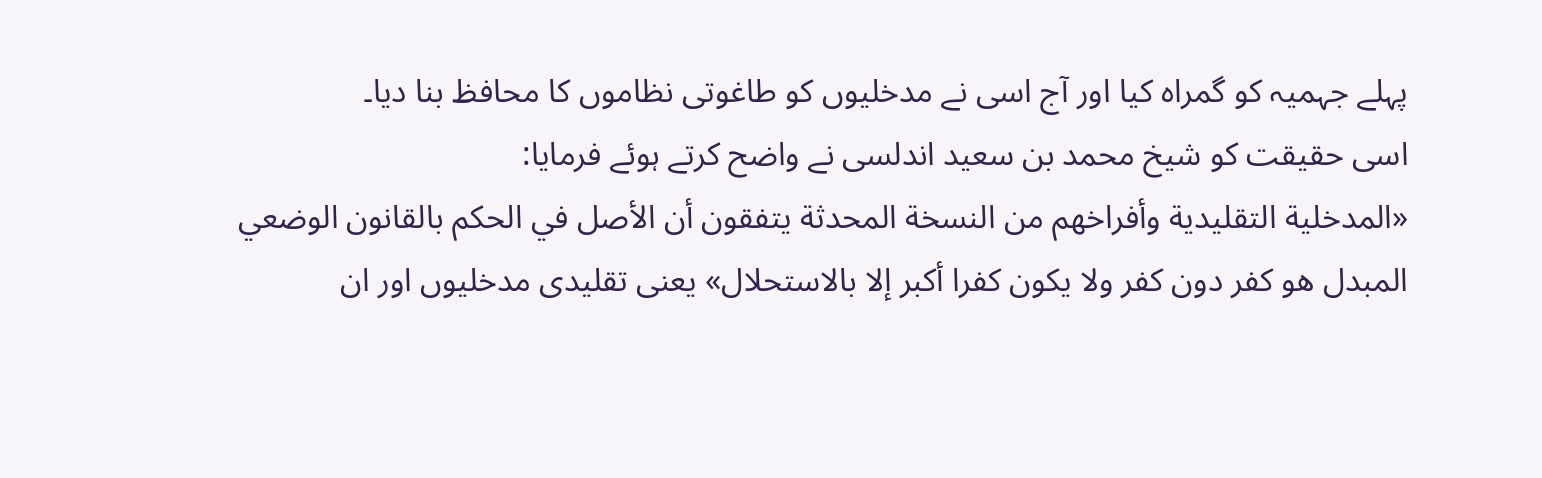پہلے جہمیہ کو گمراہ کیا اور آج اسی نے مدخلیوں کو طاغوتی نظاموں کا محافظ بنا دیا۔
اسی حقیقت کو شیخ محمد بن سعید اندلسی نے واضح کرتے ہوئے فرمایا:
«المدخلية التقليدية وأفراخهم من النسخة المحدثة يتفقون أن الأصل في الحكم بالقانون الوضعي المبدل هو كفر دون كفر ولا يكون كفرا أكبر إلا بالاستحلال» یعنی تقلیدی مدخلیوں اور ان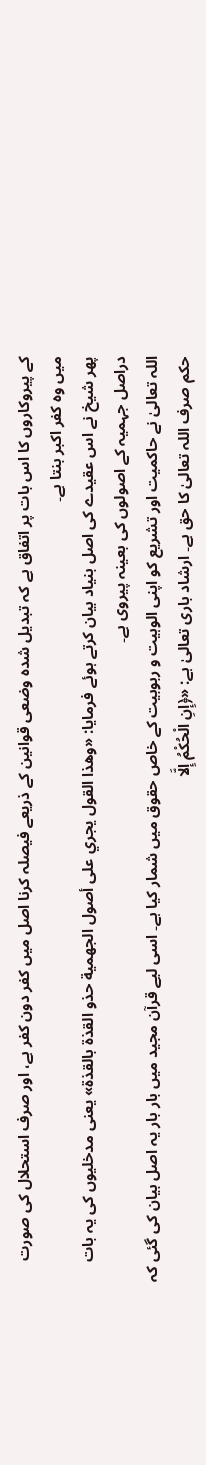کے پیروکاروں کا اس بات پر اتفاق ہے کہ تبدیل شدہ وضعی قوانین کے ذریعے فیصلہ کرنا اصل میں کفر دون کفر ہے، اور صرف استحلال کی صورت میں وہ کفر اکبر بنتا ہے۔
پھر شیخ نے اس عقیدے کی اصل بنیاد بیان کرتے ہوئے فرمایا: «وهذا القول يجري على أصول الجهمية حذو القذة بالقذة» یعنی مدخلیوں کی یہ بات دراصل جہمیہ کے اصولوں کی بعینہ پیروی ہے۔
اللہ تعالیٰ نے حاکمیت اور تشریع کو اپنی الوہیت و ربوبیت کے خاص حقوق میں شمار کیا ہے۔ اسی لیے قرآن مجید میں بار بار یہ اصل بیان کی گئی کہ حکم صرف اللہ تعالیٰ کا حق ہے۔ ارشاد باری تعالیٰ ہے: «﴿إِنِ الْحُكْمُ إِلَّا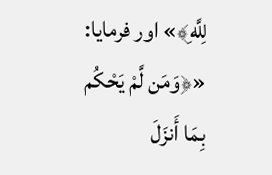لِلَّهِ﴾» اور فرمایا: «﴿وَمَن لَّمْ يَحْكُم بِمَا أَنزَلَ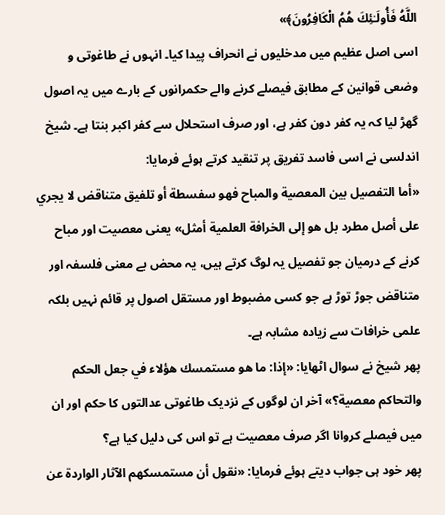اللَّهُ فَأُولَـٰئِكَ هُمُ الْكَافِرُونَ﴾»
اسی اصل عظیم میں مدخلیوں نے انحراف پیدا کیا۔ انہوں نے طاغوتی و وضعی قوانین کے مطابق فیصلے کرنے والے حکمرانوں کے بارے میں یہ اصول گھڑ لیا کہ یہ کفر دون کفر ہے، اور صرف استحلال سے کفر اکبر بنتا ہے۔ شیخ اندلسی نے اسی فاسد تفریق پر تنقید کرتے ہوئے فرمایا:
«أما التفصيل بين المعصية والمباح فهو سفسطة أو تلفيق متناقض لا يجري على أصل مطرد بل هو إلى الخرافة العلمية أمثل» یعنی معصیت اور مباح کرنے کے درمیان جو تفصیل یہ لوگ کرتے ہیں، یہ محض بے معنی فلسفہ اور متناقض جوڑ توڑ ہے جو کسی مضبوط اور مستقل اصول پر قائم نہیں بلکہ علمی خرافات سے زیادہ مشابہ ہے۔
پھر شیخ نے سوال اٹھایا: «إذا: ما هو مستمسك هؤلاء في جعل الحكم والتحاكم معصية؟» آخر ان لوگوں کے نزدیک طاغوتی عدالتوں کا حکم اور ان میں فیصلے کروانا اگر صرف معصیت ہے تو اس کی دلیل کیا ہے؟
پھر خود ہی جواب دیتے ہوئے فرمایا: «نقول أن مستمسكهم الآثار الواردة عن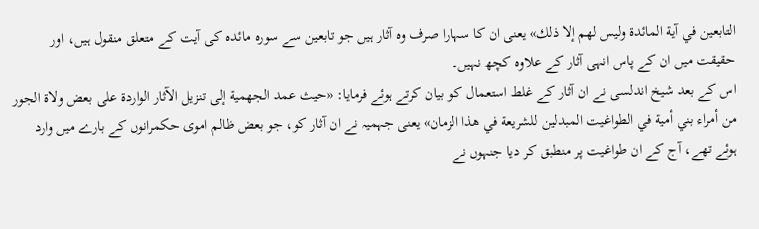التابعين في آية المائدة وليس لهم إلا ذلك» یعنی ان کا سہارا صرف وہ آثار ہیں جو تابعین سے سورہ مائدہ کی آیت کے متعلق منقول ہیں، اور حقیقت میں ان کے پاس انہی آثار کے علاوہ کچھ نہیں۔
اس کے بعد شیخ اندلسی نے ان آثار کے غلط استعمال کو بیان کرتے ہوئے فرمایا: «حيث عمد الجهمية إلى تنزيل الآثار الواردة على بعض ولاة الجور من أمراء بني أمية في الطواغيت المبدلين للشريعة في هذا الزمان» یعنی جہمیہ نے ان آثار کو، جو بعض ظالم اموی حکمرانوں کے بارے میں وارد ہوئے تھے، آج کے ان طواغیت پر منطبق کر دیا جنہوں نے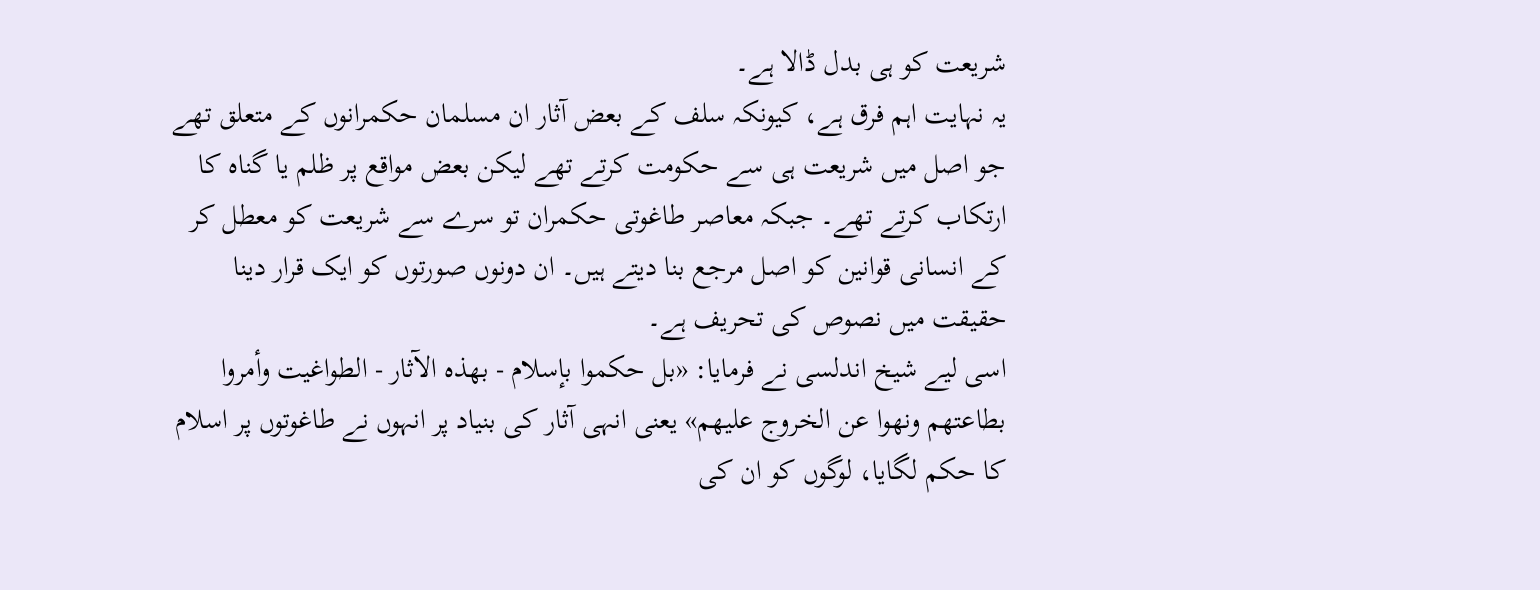شریعت کو ہی بدل ڈالا ہے۔
یہ نہایت اہم فرق ہے، کیونکہ سلف کے بعض آثار ان مسلمان حکمرانوں کے متعلق تھے جو اصل میں شریعت ہی سے حکومت کرتے تھے لیکن بعض مواقع پر ظلم یا گناہ کا ارتکاب کرتے تھے۔ جبکہ معاصر طاغوتی حکمران تو سرے سے شریعت کو معطل کر کے انسانی قوانین کو اصل مرجع بنا دیتے ہیں۔ ان دونوں صورتوں کو ایک قرار دینا حقیقت میں نصوص کی تحریف ہے۔
اسی لیے شیخ اندلسی نے فرمایا: «بل حكموا بإسلام - بهذه الآثار - الطواغيت وأمروا بطاعتهم ونهوا عن الخروج عليهم» یعنی انہی آثار کی بنیاد پر انہوں نے طاغوتوں پر اسلام کا حکم لگایا، لوگوں کو ان کی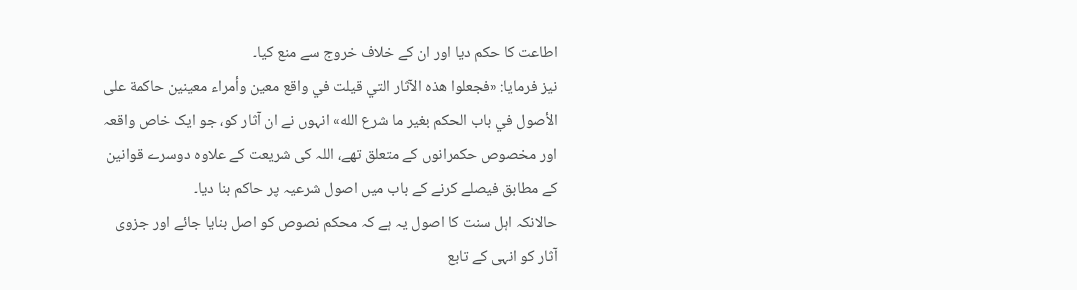اطاعت کا حکم دیا اور ان کے خلاف خروج سے منع کیا۔
نیز فرمایا: «فجعلوا هذه الآثار التي قيلت في واقع معين وأمراء معينين حاكمة على الأصول في باب الحكم بغير ما شرع الله» انہوں نے ان آثار کو، جو ایک خاص واقعہ اور مخصوص حکمرانوں کے متعلق تھے، اللہ کی شریعت کے علاوہ دوسرے قوانین کے مطابق فیصلے کرنے کے باب میں اصول شرعیہ پر حاکم بنا دیا۔
حالانکہ اہل سنت کا اصول یہ ہے کہ محکم نصوص کو اصل بنایا جائے اور جزوی آثار کو انہی کے تابع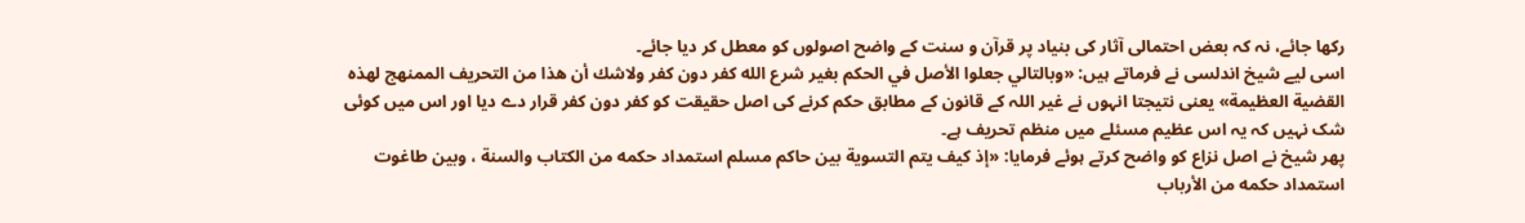رکھا جائے، نہ کہ بعض احتمالی آثار کی بنیاد پر قرآن و سنت کے واضح اصولوں کو معطل کر دیا جائے۔
اسی لیے شیخ اندلسی نے فرماتے ہیں: «وبالتالي جعلوا الأصل في الحكم بغير شرع الله كفر دون كفر ولاشك أن هذا من التحريف الممنهج لهذه القضية العظيمة» یعنی نتیجتا انہوں نے غیر اللہ کے قانون کے مطابق حکم کرنے کی اصل حقیقت کو کفر دون کفر قرار دے دیا اور اس میں کوئی شک نہیں کہ یہ اس عظیم مسئلے میں منظم تحریف ہے۔
پھر شیخ نے اصل نزاع کو واضح کرتے ہوئے فرمایا: «إذ كيف يتم التسوية بين حاكم مسلم استمداد حكمه من الكتاب والسنة ، وبين طاغوت استمداد حكمه من الأرباب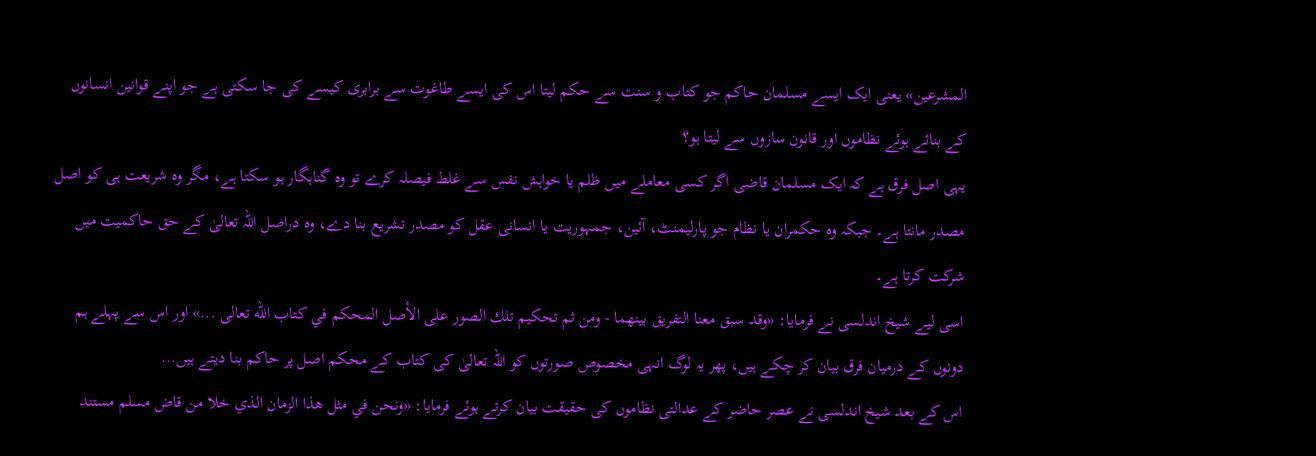المشرعين» یعنی ایک ایسے مسلمان حاکم جو کتاب و سنت سے حکم لیتا اس کی ایسے طاغوت سے برابری کیسے کی جا سکتی ہے جو اپنے قوانین انسانوں کے بنائے ہوئے نظاموں اور قانون سازوں سے لیتا ہو؟
یہی اصل فرق ہے کہ ایک مسلمان قاضی اگر کسی معاملے میں ظلم یا خواہش نفس سے غلط فیصلہ کرے تو وہ گناہگار ہو سکتا ہے، مگر وہ شریعت ہی کو اصل مصدر مانتا ہے۔ جبکہ وہ حکمران یا نظام جو پارلیمنٹ، آئین، جمہوریت یا انسانی عقل کو مصدر تشریع بنا دے، وہ دراصل اللہ تعالیٰ کے حق حاکمیت میں شرکت کرتا ہے۔
اسی لیے شیخ اندلسی نے فرمایا: «وقد سبق معنا التفريق بينهما - ومن ثم تحكيم تلك الصور على الأصل المحكم في كتاب الله تعالى ...» اور اس سے پہلے ہم دونوں کے درمیان فرق بیان کر چکے ہیں، پھر یہ لوگ انہی مخصوص صورتوں کو اللہ تعالیٰ کی کتاب کے محکم اصل پر حاکم بنا دیتے ہیں…
اس کے بعد شیخ اندلسی نے عصر حاضر کے عدالتی نظاموں کی حقیقت بیان کرتے ہوئے فرمایا: «ونحن في مثل هذا الزمان الذي خلا من قاض مسلم مستند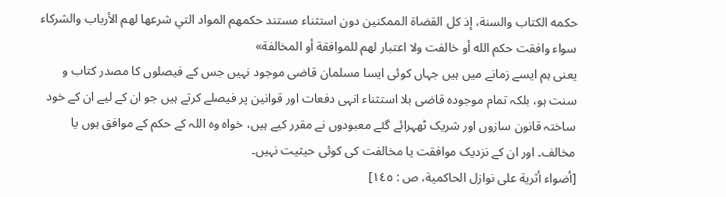حكمه الكتاب والسنة، إذ كل القضاة الممكنين دون استثناء مستند حكمهم المواد التي شرعها لهم الأرباب والشركاء سواء وافقت حكم الله أو خالفت ولا اعتبار لهم للموافقة أو المخالفة»
یعنی ہم ایسے زمانے میں ہیں جہاں کوئی ایسا مسلمان قاضی موجود نہیں جس کے فیصلوں کا مصدر کتاب و سنت ہو، بلکہ تمام موجودہ قاضی بلا استثناء انہی دفعات اور قوانین پر فیصلے کرتے ہیں جو ان کے لیے ان کے خود ساختہ قانون سازوں اور شریک ٹھہرائے گئے معبودوں نے مقرر کیے ہیں، خواہ وہ اللہ کے حکم کے موافق ہوں یا مخالف۔ اور ان کے نزدیک موافقت یا مخالفت کی کوئی حیثیت نہیں۔
[أضواء أثرية على نوازل الحاكمية، ص : ١٤٥]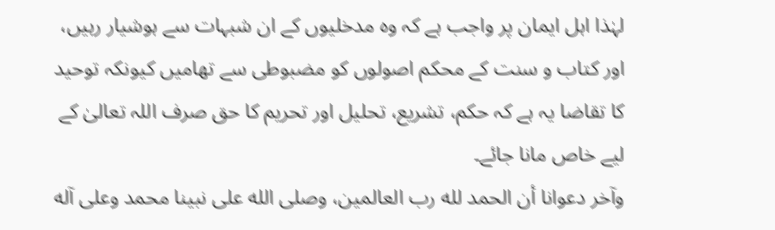لہٰذا اہل ایمان پر واجب ہے کہ وہ مدخلیوں کے ان شبہات سے ہوشیار رہیں، اور کتاب و سنت کے محکم اصولوں کو مضبوطی سے تھامیں کیونکہ توحید کا تقاضا یہ ہے کہ حکم، تشریع، تحلیل اور تحریم کا حق صرف اللہ تعالیٰ کے لیے خاص مانا جائے۔
وآخر دعوانا أن الحمد لله رب العالمين، وصلى الله على نبينا محمد وعلى آله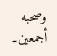وصحبه أجمعين۔